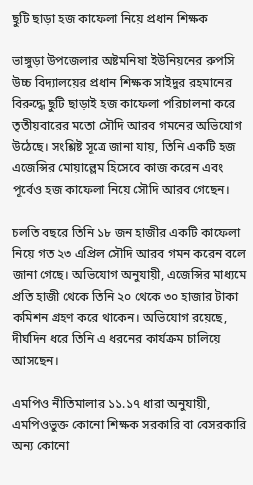ছুটি ছাড়া হজ কাফেলা নিয়ে প্রধান শিক্ষক

ভাঙ্গুড়া উপজেলার অষ্টমনিষা ইউনিয়নের রুপসি উচ্চ বিদ্যালয়ের প্রধান শিক্ষক সাইদুর রহমানের বিরুদ্ধে ছুটি ছাড়াই হজ কাফেলা পরিচালনা করে তৃতীয়বারের মতো সৌদি আরব গমনের অভিযোগ উঠেছে। সংশ্লিষ্ট সূত্রে জানা যায়, তিনি একটি হজ এজেন্সির মোয়াল্লেম হিসেবে কাজ করেন এবং পূর্বেও হজ কাফেলা নিয়ে সৌদি আরব গেছেন।

চলতি বছরে তিনি ১৮ জন হাজীর একটি কাফেলা নিয়ে গত ২৩ এপ্রিল সৌদি আরব গমন করেন বলে জানা গেছে। অভিযোগ অনুযায়ী, এজেন্সির মাধ্যমে প্রতি হাজী থেকে তিনি ২০ থেকে ৩০ হাজার টাকা কমিশন গ্রহণ করে থাকেন। অভিযোগ রয়েছে, দীর্ঘদিন ধরে তিনি এ ধরনের কার্যক্রম চালিয়ে আসছেন।

এমপিও নীতিমালার ১১.১৭ ধারা অনুযায়ী, এমপিওভুক্ত কোনো শিক্ষক সরকারি বা বেসরকারি অন্য কোনো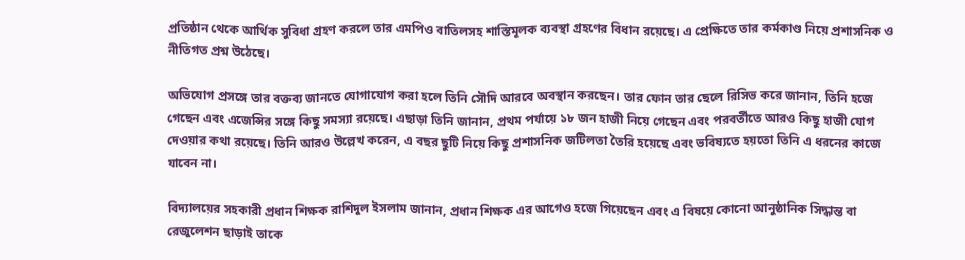প্রতিষ্ঠান থেকে আর্থিক সুবিধা গ্রহণ করলে তার এমপিও বাতিলসহ শাস্তিমূলক ব্যবস্থা গ্রহণের বিধান রয়েছে। এ প্রেক্ষিতে তার কর্মকাণ্ড নিয়ে প্রশাসনিক ও নীতিগত প্রশ্ন উঠেছে।

অভিযোগ প্রসঙ্গে তার বক্তব্য জানতে যোগাযোগ করা হলে তিনি সৌদি আরবে অবস্থান করছেন। তার ফোন তার ছেলে রিসিভ করে জানান, তিনি হজে গেছেন এবং এজেন্সির সঙ্গে কিছু সমস্যা রয়েছে। এছাড়া তিনি জানান, প্রথম পর্যায়ে ১৮ জন হাজী নিয়ে গেছেন এবং পরবর্তীতে আরও কিছু হাজী যোগ দেওয়ার কথা রয়েছে। তিনি আরও উল্লেখ করেন, এ বছর ছুটি নিয়ে কিছু প্রশাসনিক জটিলতা তৈরি হয়েছে এবং ভবিষ্যতে হয়তো তিনি এ ধরনের কাজে যাবেন না।

বিদ্যালয়ের সহকারী প্রধান শিক্ষক রাশিদুল ইসলাম জানান, প্রধান শিক্ষক এর আগেও হজে গিয়েছেন এবং এ বিষয়ে কোনো আনুষ্ঠানিক সিদ্ধান্ত বা রেজুলেশন ছাড়াই তাকে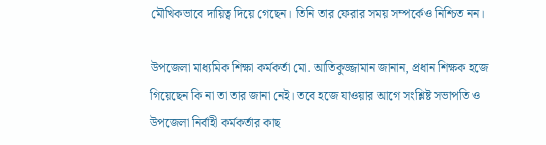মৌখিকভাবে দায়িত্ব দিয়ে গেছেন। তিনি তার ফেরার সময় সম্পর্কেও নিশ্চিত নন।

উপজেলা মাধ্যমিক শিক্ষা কর্মকর্তা মো. আতিকুজ্জামান জানান, প্রধান শিক্ষক হজে গিয়েছেন কি না তা তার জানা নেই। তবে হজে যাওয়ার আগে সংশ্লিষ্ট সভাপতি ও উপজেলা নির্বাহী কর্মকর্তার কাছ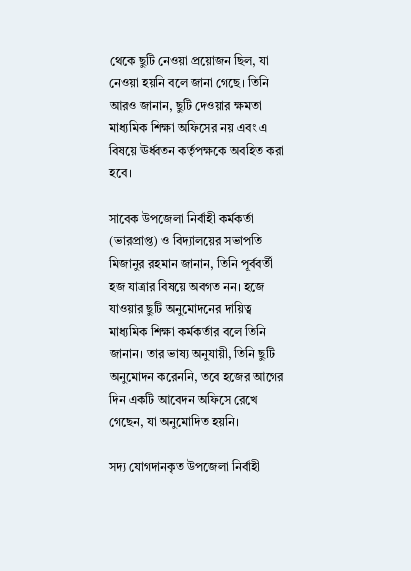থেকে ছুটি নেওয়া প্রয়োজন ছিল, যা নেওয়া হয়নি বলে জানা গেছে। তিনি আরও জানান, ছুটি দেওয়ার ক্ষমতা মাধ্যমিক শিক্ষা অফিসের নয় এবং এ বিষয়ে ঊর্ধ্বতন কর্তৃপক্ষকে অবহিত করা হবে।

সাবেক উপজেলা নির্বাহী কর্মকর্তা (ভারপ্রাপ্ত) ও বিদ্যালয়ের সভাপতি মিজানুর রহমান জানান, তিনি পূর্ববর্তী হজ যাত্রার বিষয়ে অবগত নন। হজে যাওয়ার ছুটি অনুমোদনের দায়িত্ব মাধ্যমিক শিক্ষা কর্মকর্তার বলে তিনি জানান। তার ভাষ্য অনুযায়ী, তিনি ছুটি অনুমোদন করেননি, তবে হজের আগের দিন একটি আবেদন অফিসে রেখে গেছেন, যা অনুমোদিত হয়নি।

সদ্য যোগদানকৃত উপজেলা নির্বাহী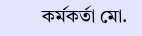কর্মকর্তা মো.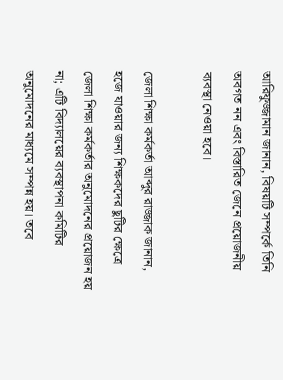আরিফুজ্জামান জানান, বিষয়টি সম্পর্কে তিনি অবগত নন এবং বিস্তারিত জেনে প্রয়োজনীয় ব্যবস্থা নেওয়া হবে।

জেলা শিক্ষা কর্মকর্তা আব্দুর রাজ্জাক জানান, হজে যাওয়ার জন্য শিক্ষকদের ছুটির ক্ষেত্রে জেলা শিক্ষা কর্মকর্তার অনুমোদনের প্রয়োজন হয় না; এটি বিদ্যালয়ের ব্যবস্থাপনা কমিটির অনুমোদনের মাধ্যমে সম্পন্ন হয়। তবে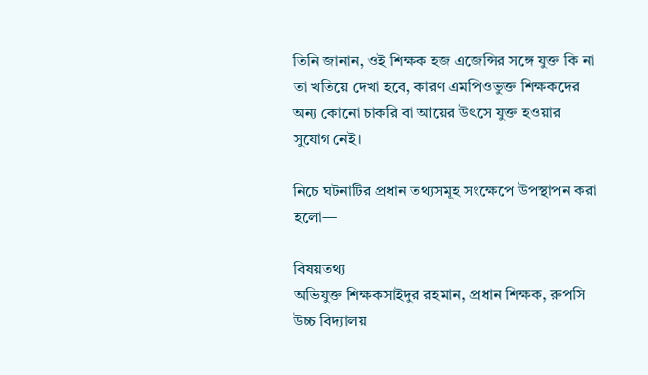তিনি জানান, ওই শিক্ষক হজ এজেন্সির সঙ্গে যুক্ত কি না তা খতিয়ে দেখা হবে, কারণ এমপিওভুক্ত শিক্ষকদের অন্য কোনো চাকরি বা আয়ের উৎসে যুক্ত হওয়ার সুযোগ নেই।

নিচে ঘটনাটির প্রধান তথ্যসমূহ সংক্ষেপে উপস্থাপন করা হলো—

বিষয়তথ্য
অভিযুক্ত শিক্ষকসাইদুর রহমান, প্রধান শিক্ষক, রুপসি উচ্চ বিদ্যালয়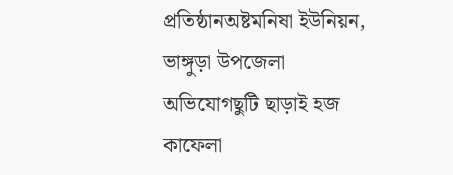প্রতিষ্ঠানঅষ্টমনিষা ইউনিয়ন, ভাঙ্গুড়া উপজেলা
অভিযোগছুটি ছাড়াই হজ কাফেলা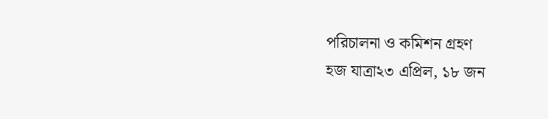পরিচালনা ও কমিশন গ্রহণ
হজ যাত্রা২৩ এপ্রিল, ১৮ জন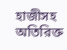হাজীসহ
অতিরিক্ত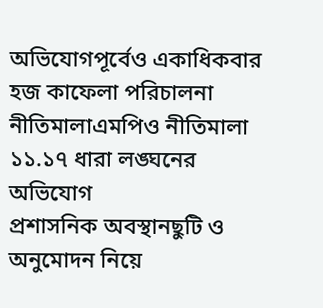অভিযোগপূর্বেও একাধিকবার হজ কাফেলা পরিচালনা
নীতিমালাএমপিও নীতিমালা ১১.১৭ ধারা লঙ্ঘনের অভিযোগ
প্রশাসনিক অবস্থানছুটি ও অনুমোদন নিয়ে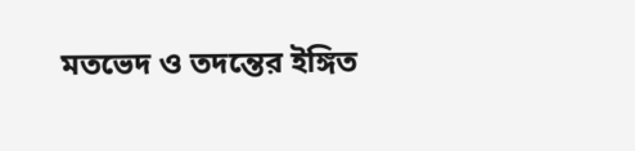মতভেদ ও তদন্তের ইঙ্গিত